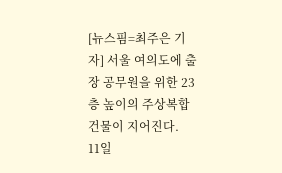[뉴스핌=최주은 기자] 서울 여의도에 출장 공무원을 위한 23층 높이의 주상복합건물이 지어진다.
11일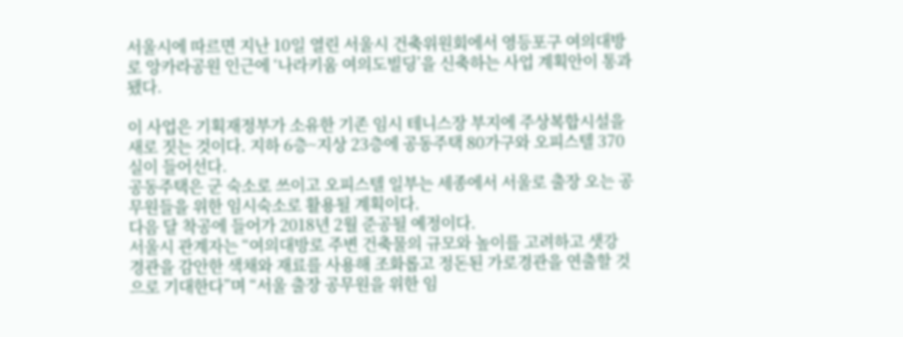서울시에 따르면 지난 10일 열린 서울시 건축위원회에서 영등포구 여의대방로 앙카라공원 인근에 ‘나라키움 여의도빌딩’을 신축하는 사업 계획안이 통과됐다.

이 사업은 기획재정부가 소유한 기존 임시 테니스장 부지에 주상복합시설을 새로 짓는 것이다. 지하 6층~지상 23층에 공동주택 80가구와 오피스텔 370실이 들어선다.
공동주택은 군 숙소로 쓰이고 오피스텔 일부는 세종에서 서울로 출장 오는 공무원들을 위한 임시숙소로 활용될 계획이다.
다음 달 착공에 들어가 2018년 2월 준공될 예정이다.
서울시 관계자는 “여의대방로 주변 건축물의 규모와 높이를 고려하고 샛강 경관을 감안한 색채와 재료를 사용해 조화롭고 정돈된 가로경관을 연출할 것으로 기대한다”며 “서울 출장 공무원을 위한 임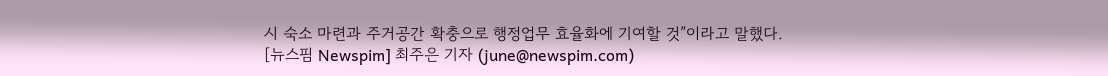시 숙소 마련과 주거공간 확충으로 행정업무 효율화에 기여할 것”이라고 말했다.
[뉴스핌 Newspim] 최주은 기자 (june@newspim.com)